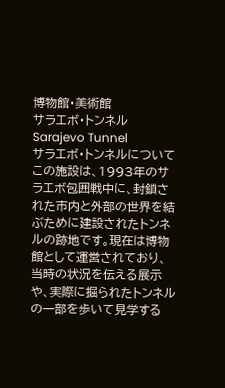博物館・美術館
サラエボ・トンネル
Sarajevo Tunnel
サラエボ・トンネルについて
この施設は、1993年のサラエボ包囲戦中に、封鎖された市内と外部の世界を結ぶために建設されたトンネルの跡地です。現在は博物館として運営されており、当時の状況を伝える展示や、実際に掘られたトンネルの一部を歩いて見学する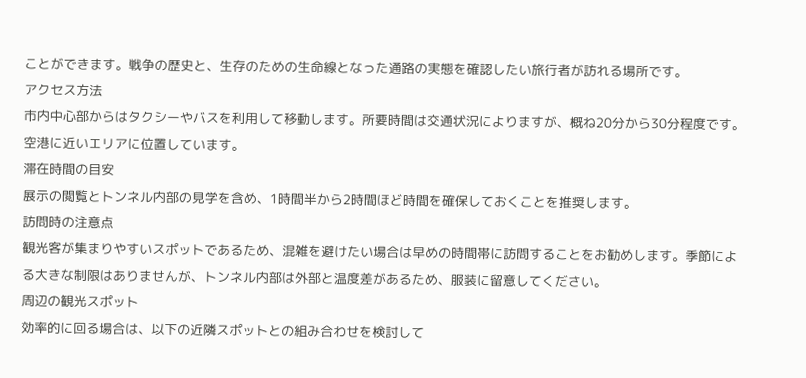ことができます。戦争の歴史と、生存のための生命線となった通路の実態を確認したい旅行者が訪れる場所です。
アクセス方法
市内中心部からはタクシーやバスを利用して移動します。所要時間は交通状況によりますが、概ね20分から30分程度です。空港に近いエリアに位置しています。
滞在時間の目安
展示の閲覧とトンネル内部の見学を含め、1時間半から2時間ほど時間を確保しておくことを推奨します。
訪問時の注意点
観光客が集まりやすいスポットであるため、混雑を避けたい場合は早めの時間帯に訪問することをお勧めします。季節による大きな制限はありませんが、トンネル内部は外部と温度差があるため、服装に留意してください。
周辺の観光スポット
効率的に回る場合は、以下の近隣スポットとの組み合わせを検討して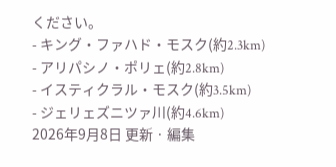ください。
- キング・ファハド・モスク(約2.3km)
- アリパシノ・ポリェ(約2.8km)
- イスティクラル・モスク(約3.5km)
- ジェリェズニツァ川(約4.6km)
2026年9月8日 更新 · 編集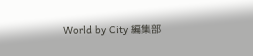World by City 編集部